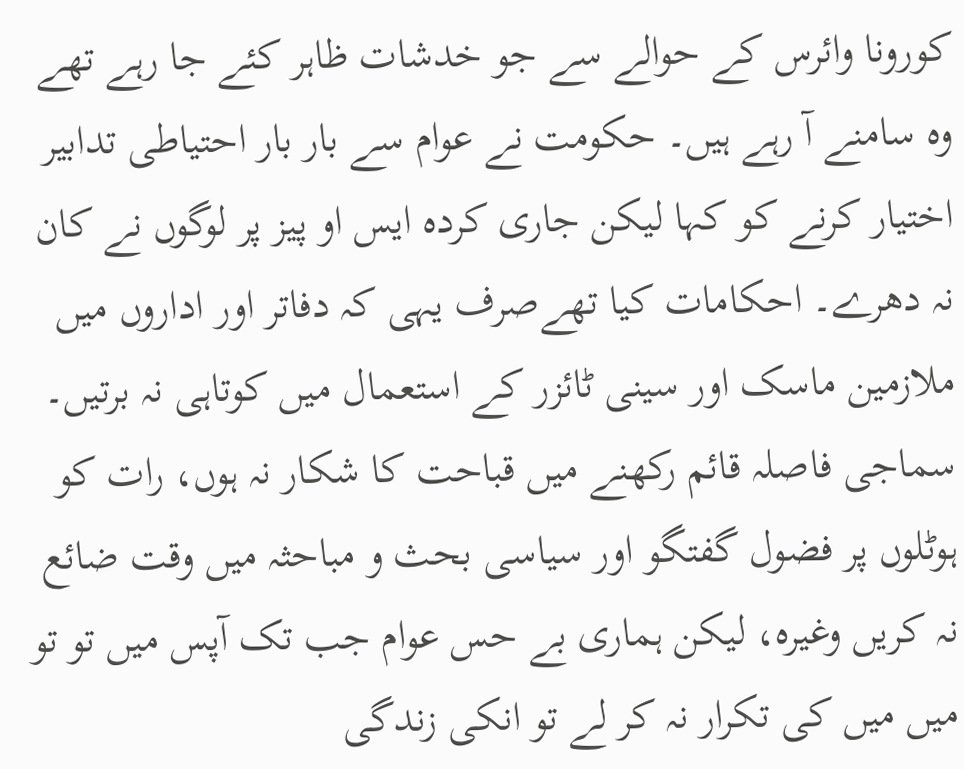کورونا وائرس کے حوالے سے جو خدشات ظاہر کئے جا رہے تھے وہ سامنے آ رہے ہیں۔ حکومت نے عوام سے بار بار احتیاطی تدابیر اختیار کرنے کو کہا لیکن جاری کردہ ایس او پیز پر لوگوں نے کان نہ دھرے۔ احکامات کیا تھےصرف یہی کہ دفاتر اور اداروں میں ملازمین ماسک اور سینی ٹائزر کے استعمال میں کوتاہی نہ برتیں۔ سماجی فاصلہ قائم رکھنے میں قباحت کا شکار نہ ہوں، رات کو ہوٹلوں پر فضول گفتگو اور سیاسی بحث و مباحثہ میں وقت ضائع نہ کریں وغیرہ، لیکن ہماری بے حس عوام جب تک آپس میں تو تو میں میں کی تکرار نہ کر لے تو انکی زندگی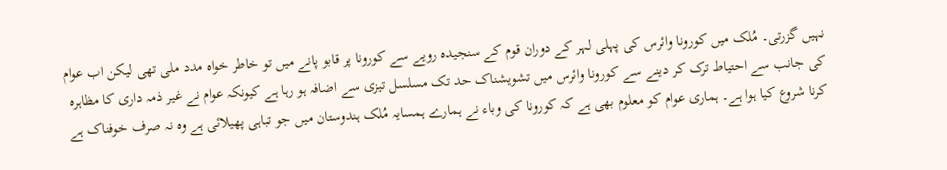نہیں گزرتی۔ مُلک میں کورونا وائرس کی پہلی لہر کے دوران قوم کے سنجیدہ رویے سے کورونا پر قابو پانے میں تو خاطر خواہ مدد ملی تھی لیکن اب عوام کی جانب سے احتیاط ترک کر دینے سے کورونا وائرس میں تشویشناک حد تک مسلسل تیزی سے اضافہ ہو رہا ہے کیونکہ عوام نے غیر ذمہ داری کا مظاہرہ کرنا شروع کیا ہوا ہے۔ ہماری عوام کو معلوم بھی ہے کہ کورونا کی وباء نے ہمارے ہمسایہ مُلک ہندوستان میں جو تباہی پھیلائی ہے وہ نہ صرف خوفناک ہے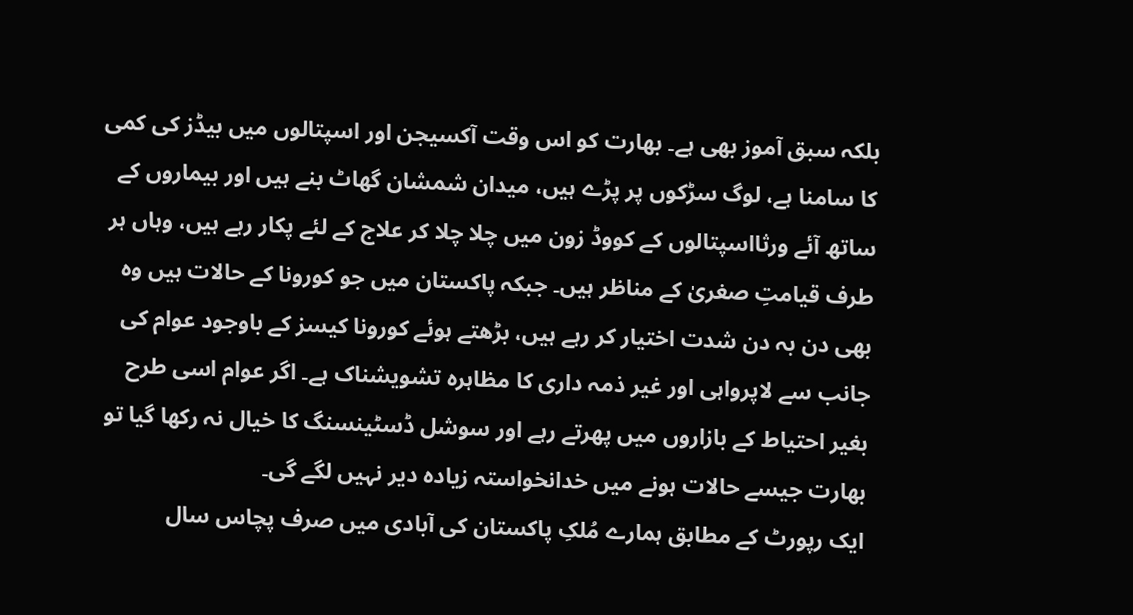بلکہ سبق آموز بھی ہے۔ بھارت کو اس وقت آکسیجن اور اسپتالوں میں بیڈز کی کمی کا سامنا ہے، لوگ سڑکوں پر پڑے ہیں، میدان شمشان گھاٹ بنے ہیں اور بیماروں کے ساتھ آئے ورثااسپتالوں کے کووڈ زون میں چلا چلا کر علاج کے لئے پکار رہے ہیں، وہاں ہر طرف قیامتِ صغریٰ کے مناظر ہیں۔ جبکہ پاکستان میں جو کورونا کے حالات ہیں وہ بھی دن بہ دن شدت اختیار کر رہے ہیں، بڑھتے ہوئے کورونا کیسز کے باوجود عوام کی جانب سے لاپرواہی اور غیر ذمہ داری کا مظاہرہ تشویشناک ہے۔ اگر عوام اسی طرح بغیر احتیاط کے بازاروں میں پھرتے رہے اور سوشل ڈسٹینسنگ کا خیال نہ رکھا گیا تو بھارت جیسے حالات ہونے میں خدانخواستہ زیادہ دیر نہیں لگے گی۔
ایک رپورٹ کے مطابق ہمارے مُلکِ پاکستان کی آبادی میں صرف پچاس سال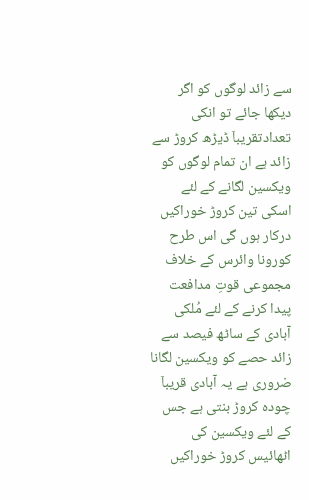سے زائد لوگوں کو اگر دیکھا جائے تو انکی تعدادتقریباٙ ڈیڑھ کروڑ سے زائد ہے ان تمام لوگوں کو ویکسین لگانے کے لئے اسکی تین کروڑ خوراکیں درکار ہوں گی اس طرح کورونا وائرس کے خلاف مجموعی قوتِ مدافعت پیدا کرنے کے لئے مُلکی آبادی کے ساٹھ فیصد سے زائد حصے کو ویکسین لگانا ضروری ہے یہ آبادی قریباٙ چودہ کروڑ بنتی ہے جس کے لئے ویکسین کی اٹھائیس کروڑ خوراکیں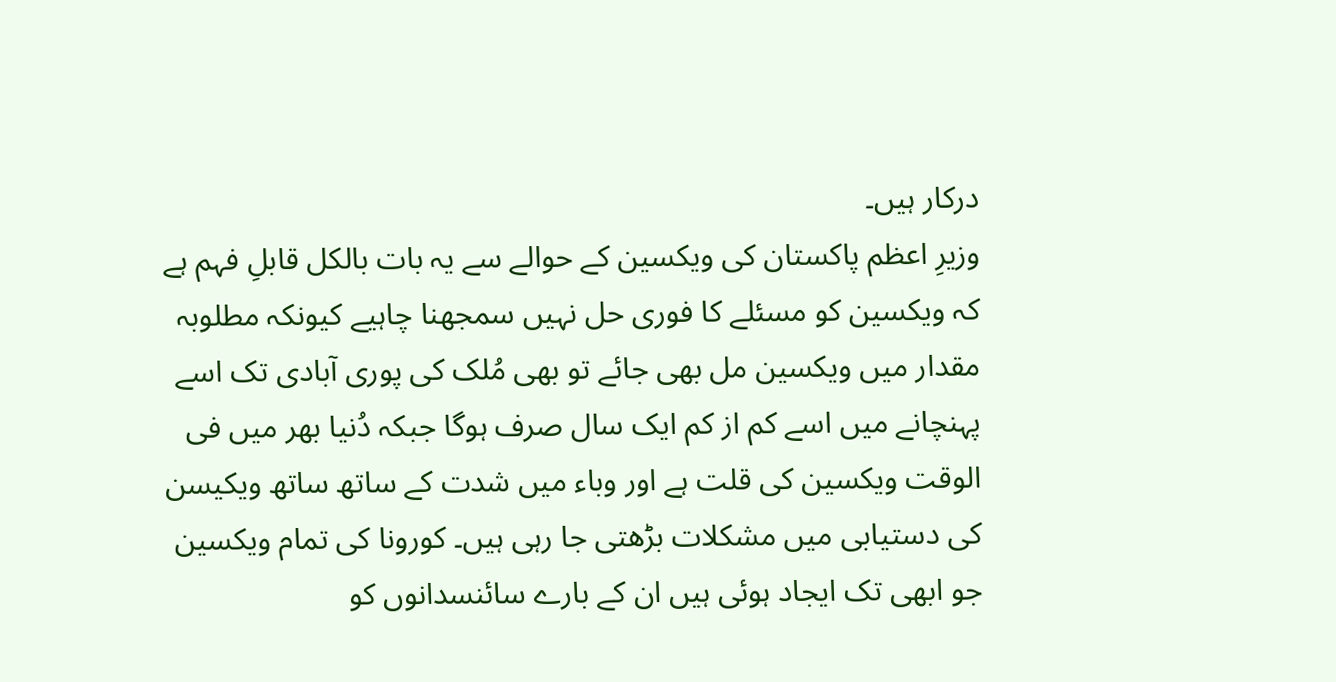درکار ہیں۔
وزیرِ اعظم پاکستان کی ویکسین کے حوالے سے یہ بات بالکل قابلِ فہم ہے کہ ویکسین کو مسئلے کا فوری حل نہیں سمجھنا چاہیے کیونکہ مطلوبہ مقدار میں ویکسین مل بھی جائے تو بھی مُلک کی پوری آبادی تک اسے پہنچانے میں اسے کم از کم ایک سال صرف ہوگا جبکہ دُنیا بھر میں فی الوقت ویکسین کی قلت ہے اور وباء میں شدت کے ساتھ ساتھ ویکیسن کی دستیابی میں مشکلات بڑھتی جا رہی ہیں۔ کورونا کی تمام ویکسین جو ابھی تک ایجاد ہوئی ہیں ان کے بارے سائنسدانوں کو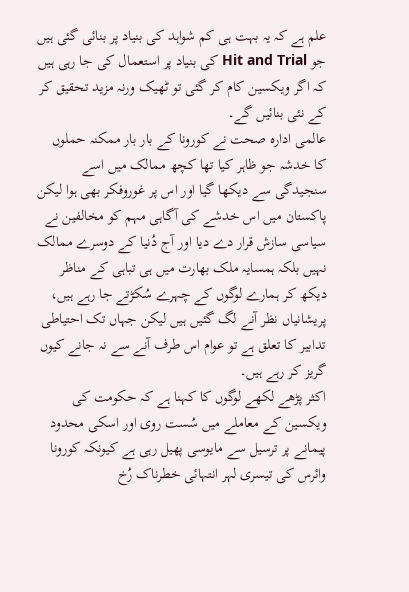علم ہے کہ یہ بہت ہی کم شواہد کی بنیاد پر بنائی گئی ہیں جو Hit and Trial کی بنیاد پر استعمال کی جا رہی ہیں کہ اگر ویکسین کام کر گئی تو ٹھیک ورنہ مزید تحقیق کر کے نئی بنائیں گے۔
عالمی ادارہ صحت نے کورونا کے بار بار ممکنہ حملوں کا خدشہ جو ظاہر کیا تھا کچھ ممالک میں اسے سنجیدگی سے دیکھا گیا اور اس پر غوروفکر بھی ہوا لیکن پاکستان میں اس خدشے کی آگاہی مہم کو مخالفین نے سیاسی سازش قرار دے دیا اور آج دُنیا کے دوسرے ممالک نہیں بلکہ ہمسایہ ملک بھارت میں ہی تباہی کے مناظر دیکھ کر ہمارے لوگوں کے چہرے سُکڑتے جا رہے ہیں، پریشانیاں نظر آنے لگ گئیں ہیں لیکن جہاں تک احتیاطی تدابیر کا تعلق ہے تو عوام اس طرف آنے سے نہ جانے کیوں گریز کر رہے ہیں۔
اکثر پڑھے لکھے لوگوں کا کہنا ہے کہ حکومت کی ویکسین کے معاملے میں سُست روی اور اسکی محدود پیمانے پر ترسیل سے مایوسی پھیل رہی ہے کیونکہ کورونا وائرس کی تیسری لہر انتہائی خطرناک رُخ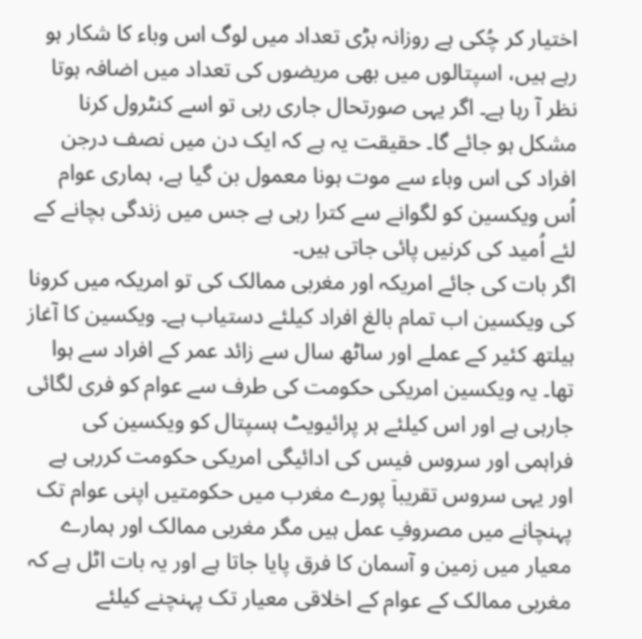اختیار کر چُکی ہے روزانہ بڑی تعداد میں لوگ اس وباء کا شکار ہو رہے ہیں، اسپتالوں میں بھی مریضوں کی تعداد میں اضافہ ہوتا نظر آ رہا ہے۔ اگر یہی صورتحال جاری رہی تو اسے کنٹرول کرنا مشکل ہو جائے گا۔ حقیقت یہ ہے کہ ایک دن میں نصف درجن افراد کی اس وباء سے موت ہونا معمول بن گیا ہے، ہماری عوام اُس ویکسین کو لگوانے سے کترا رہی ہے جس میں زندگی بچانے کے لئے اُمید کی کرنیں پائی جاتی ہیں۔
اگر بات کی جائے امریکہ اور مغربی ممالک کی تو امریکہ میں کرونا کی ویکسین اب تمام بالغ افراد کیلئے دستیاب ہے۔ ویکسین کا آغاز ہیلتھ کئیر کے عملے اور ساٹھ سال سے زائد عمر کے افراد سے ہوا تھا۔ یہ ویکسین امریکی حکومت کی طرف سے عوام کو فری لگائی جارہی ہے اور اس کیلئے ہر پرائیویٹ ہسپتال کو ویکسین کی فراہمی اور سروس فیس کی ادائیگی امریکی حکومت کررہی ہے اور یہی سروس تقریباٙ پورے مغرب میں حکومتیں اپنی عوام تک پہنچانے میں مصروفِ عمل ہیں مگر مغربی ممالک اور ہمارے معیار میں زمین و آسمان کا فرق پایا جاتا ہے اور یہ بات اٹل ہے کہ مغربی ممالک کے عوام کے اخلاقی معیار تک پہنچنے کیلئے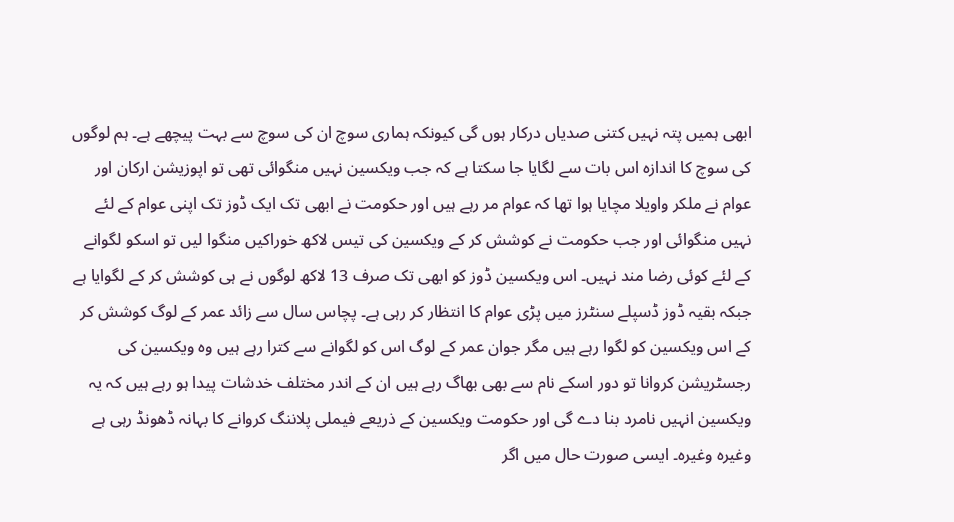ابھی ہمیں پتہ نہیں کتنی صدیاں درکار ہوں گی کیونکہ ہماری سوچ ان کی سوچ سے بہت پیچھے ہے۔ ہم لوگوں کی سوچ کا اندازہ اس بات سے لگایا جا سکتا ہے کہ جب ویکسین نہیں منگوائی تھی تو اپوزیشن ارکان اور عوام نے ملکر واویلا مچایا ہوا تھا کہ عوام مر رہے ہیں اور حکومت نے ابھی تک ایک ڈوز تک اپنی عوام کے لئے نہیں منگوائی اور جب حکومت نے کوشش کر کے ویکسین کی تیس لاکھ خوراکیں منگوا لیں تو اسکو لگوانے کے لئے کوئی رضا مند نہیں۔ اس ویکسین ڈوز کو ابھی تک صرف 13 لاکھ لوگوں نے ہی کوشش کر کے لگوایا ہے جبکہ بقیہ ڈوز ڈسپلے سنٹرز میں پڑی عوام کا انتظار کر رہی ہے۔ پچاس سال سے زائد عمر کے لوگ کوشش کر کے اس ویکسین کو لگوا رہے ہیں مگر جوان عمر کے لوگ اس کو لگوانے سے کترا رہے ہیں وہ ویکسین کی رجسٹریشن کروانا تو دور اسکے نام سے بھی بھاگ رہے ہیں ان کے اندر مختلف خدشات پیدا ہو رہے ہیں کہ یہ ویکسین انہیں نامرد بنا دے گی اور حکومت ویکسین کے ذریعے فیملی پلاننگ کروانے کا بہانہ ڈھونڈ رہی ہے وغیرہ وغیرہ۔ ایسی صورت حال میں اگر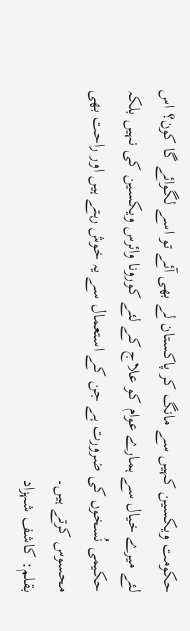حکومت ویکسین کہیں سے مانگ کر پاکستان لے بھی آئے تو اسے لگوائے گا کون؟ اس لئے میرے خیال سے ہمارے عوام کو علاج کے لئے کورونا وائرس ویکسین کی نہیں بلکہ حکیمی نُسخوں کی ضرورت ہے جن کے استعمال سے یہ خوش رہتے ہیں اور راحت بھی محسوس کرتے ہیں۔
بقلم: کاشف شہزاد